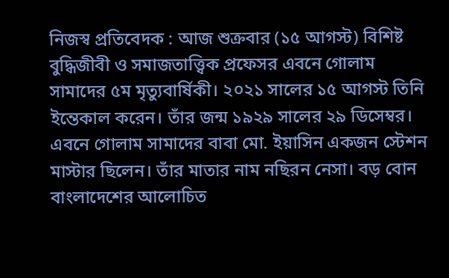নিজস্ব প্রতিবেদক : আজ শুক্রবার (১৫ আগস্ট) বিশিষ্ট বুদ্ধিজীবী ও সমাজতাত্ত্বিক প্রফেসর এবনে গোলাম সামাদের ৫ম মৃত্যুবার্ষিকী। ২০২১ সালের ১৫ আগস্ট তিনি ইন্তেকাল করেন। তাঁর জন্ম ১৯২৯ সালের ২৯ ডিসেম্বর। এবনে গোলাম সামাদের বাবা মো. ইয়াসিন একজন স্টেশন মাস্টার ছিলেন। তাঁর মাতার নাম নছিরন নেসা। বড় বোন বাংলাদেশের আলোচিত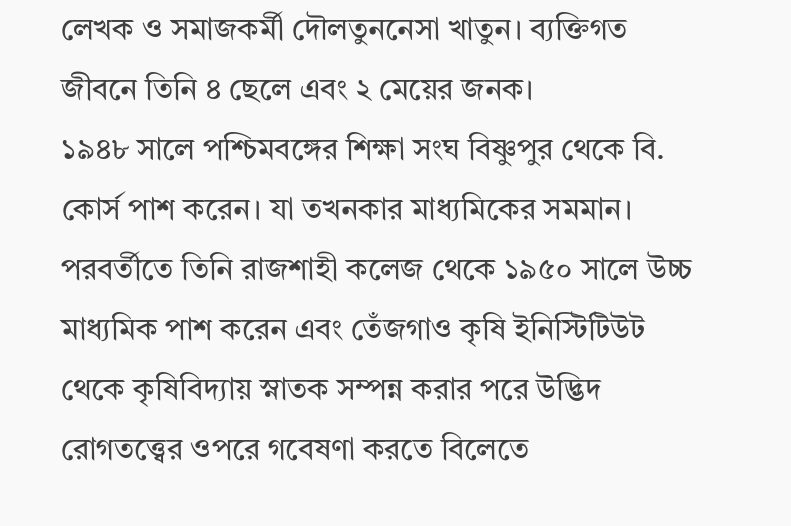লেখক ও সমাজকর্মী দৌলতুননেসা খাতুন। ব্যক্তিগত জীবনে তিনি ৪ ছেলে এবং ২ মেয়ের জনক।
১৯৪৮ সালে পশ্চিমবঙ্গের শিক্ষা সংঘ বিষ্ণুপুর থেকে বি. কোর্স পাশ করেন। যা তখনকার মাধ্যমিকের সমমান। পরবর্তীতে তিনি রাজশাহী কলেজ থেকে ১৯৫০ সালে উচ্চ মাধ্যমিক পাশ করেন এবং তেঁজগাও কৃষি ইনিস্টিটিউট থেকে কৃষিবিদ্যায় স্নাতক সম্পন্ন করার পরে উদ্ভিদ রোগতত্ত্বের ওপরে গবেষণা করতে বিলেতে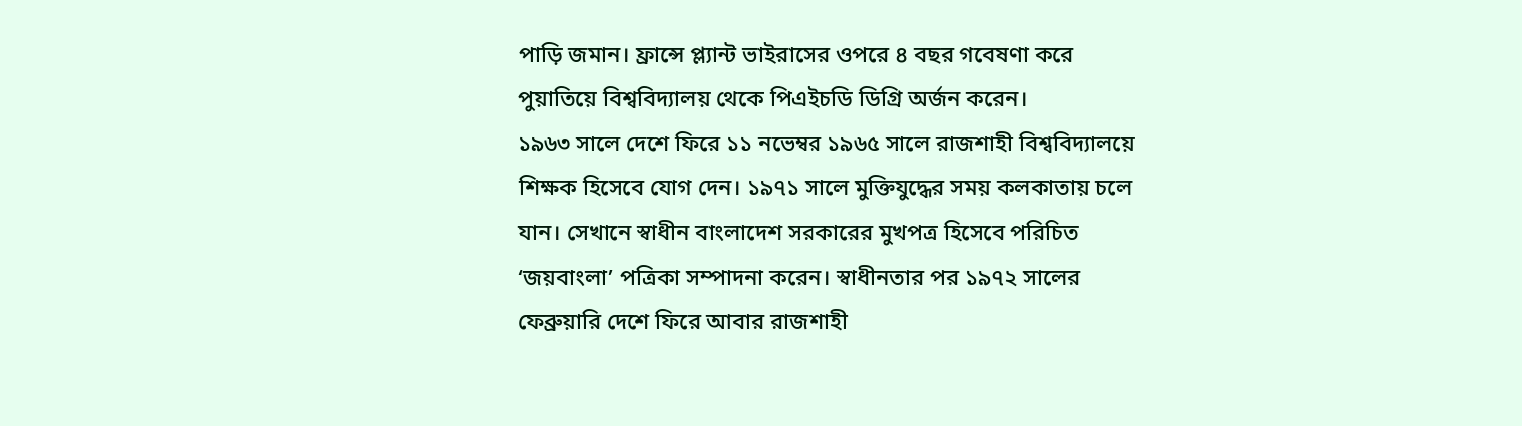পাড়ি জমান। ফ্রান্সে প্ল্যান্ট ভাইরাসের ওপরে ৪ বছর গবেষণা করে পুয়াতিয়ে বিশ্ববিদ্যালয় থেকে পিএইচডি ডিগ্রি অর্জন করেন।
১৯৬৩ সালে দেশে ফিরে ১১ নভেম্বর ১৯৬৫ সালে রাজশাহী বিশ্ববিদ্যালয়ে শিক্ষক হিসেবে যোগ দেন। ১৯৭১ সালে মুক্তিযুদ্ধের সময় কলকাতায় চলে যান। সেখানে স্বাধীন বাংলাদেশ সরকারের মুখপত্র হিসেবে পরিচিত ‘জয়বাংলা’ পত্রিকা সম্পাদনা করেন। স্বাধীনতার পর ১৯৭২ সালের ফেব্রুয়ারি দেশে ফিরে আবার রাজশাহী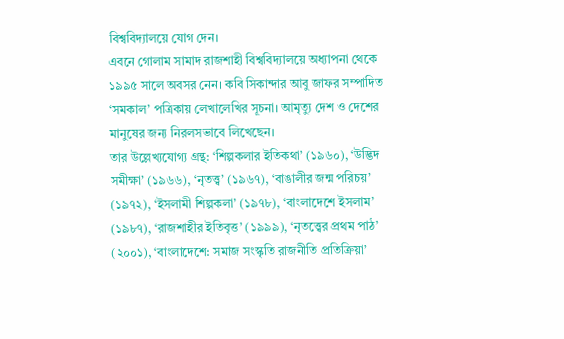বিশ্ববিদ্যালয়ে যোগ দেন।
এবনে গোলাম সামাদ রাজশাহী বিশ্ববিদ্যালয়ে অধ্যাপনা থেকে ১৯৯৫ সালে অবসর নেন। কবি সিকান্দার আবু জাফর সম্পাদিত ‘সমকাল’ পত্রিকায় লেখালেখির সূচনা। আমৃত্যু দেশ ও দেশের মানুষের জন্য নিরলসভাবে লিখেছেন।
তার উল্লেখ্যযোগ্য গ্রন্থ: ‘শিল্পকলার ইতিকথা’ (১৯৬০), ‘উদ্ভিদ সমীক্ষা’ (১৯৬৬), ‘নৃতত্ত্ব’ (১৯৬৭), ‘বাঙালীর জন্ম পরিচয়’ (১৯৭২), ‘ইসলামী শিল্পকলা’ (১৯৭৮), ‘বাংলাদেশে ইসলাম’ (১৯৮৭), ‘রাজশাহীর ইতিবৃত্ত’ (১৯৯৯), ‘নৃতত্ত্বের প্রথম পাঠ’ (২০০১), ‘বাংলাদেশে: সমাজ সংস্কৃতি রাজনীতি প্রতিক্রিয়া’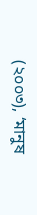(২০০৩), ‘মানুষ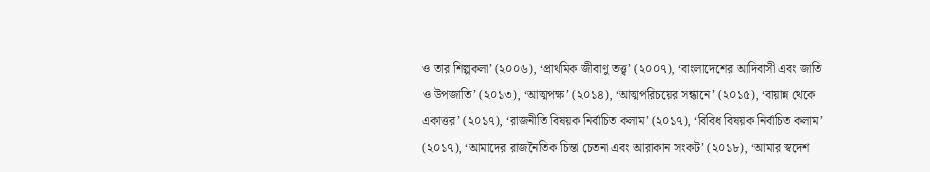ও তার শিল্পকলা’ (২০০৬), ‘প্রাথমিক জীবাণু তত্ত্ব’ (২০০৭), ‘বাংলাদেশের আদিবাসী এবং জাতি ও উপজাতি’ (২০১৩), ‘আত্মপক্ষ’ (২০১৪), ‘আত্মপরিচয়ের সন্ধানে’ (২০১৫), ‘বায়ান্ন থেকে একাত্তর’ (২০১৭), ‘রাজনীতি বিষয়ক নির্বাচিত কলাম’ (২০১৭), ‘বিবিধ বিষয়ক নির্বাচিত কলাম’ (২০১৭), ‘আমাদের রাজনৈতিক চিন্তা চেতনা এবং আরাকান সংকট’ (২০১৮), ‘আমার স্বদেশ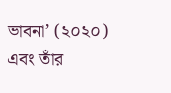ভাবনা’ (২০২০) এবং তাঁর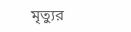মৃত্যুর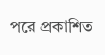পরে প্রকাশিত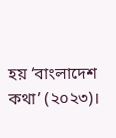হয় ‘বাংলাদেশ কথা’ (২০২৩)।